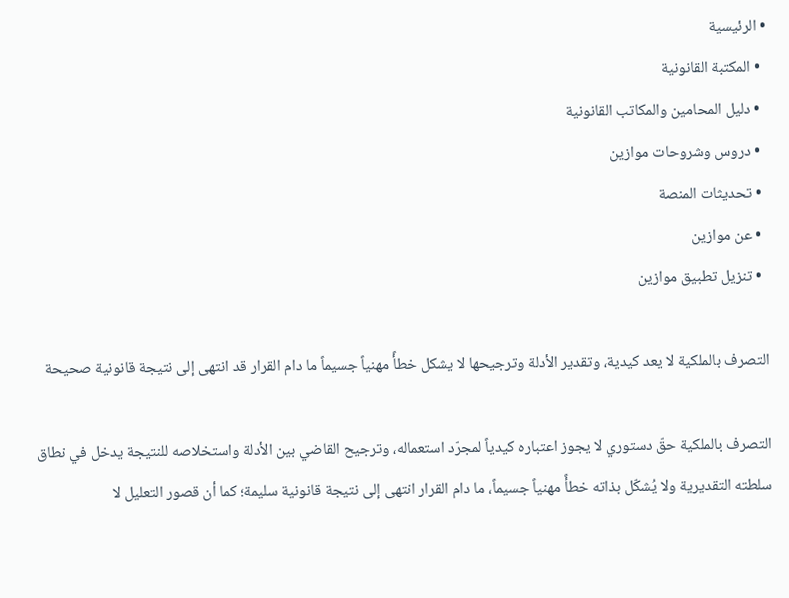• الرئيسية
  • المكتبة القانونية
  • دليل المحامين والمكاتب القانونية
  • دروس وشروحات موازين
  • تحديثات المنصة
  • عن موازين
  • تنزيل تطبيق موازين

التصرف بالملكية لا يعد كيدية، وتقدير الأدلة وترجيحها لا يشكل خطأً مهنياً جسيماً ما دام القرار قد انتهى إلى نتيجة قانونية صحيحة

التصرف بالملكية حقّ دستوري لا يجوز اعتباره كيدياً لمجرّد استعماله، وترجيح القاضي بين الأدلة واستخلاصه للنتيجة يدخل في نطاق سلطته التقديرية ولا يُشكّل بذاته خطأً مهنياً جسيماً، ما دام القرار انتهى إلى نتيجة قانونية سليمة؛ كما أن قصور التعليل لا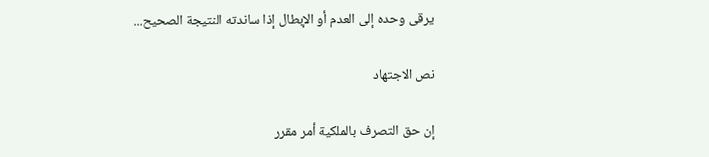يرقى وحده إلى العدم أو الإبطال إذا ساندته النتيجة الصحيح...

نص الاجتهاد

إن حق التصرف بالملكية أمر مقرر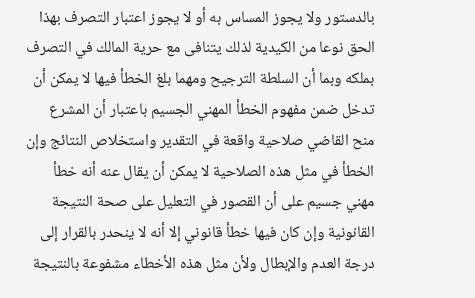بالدستور ولا يجوز المساس به أو لا يجوز اعتبار التصرف بهذا الحق نوعا من الكيدية لذلك يتنافى مع حرية المالك في التصرف بملكه وبما أن السلطة الترجيح ومهما بلغ الخطأ فيها لا يمكن أن تدخل ضمن مفهوم الخطأ المهني الجسيم باعتبار أن المشرع منح القاضي صلاحية واقعة في التقدير واستخلاص النتائج وإن الخطأ في مثل هذه الصلاحية لا يمكن أن يقال عنه أنه خطأ مهني جسيم على أن القصور في التعليل على صحة النتيجة القانونية وإن كان فيها خطأ قانوني إلا أنه لا ينحدر بالقرار إلى درجة العدم والإبطال ولأن مثل هذه الأخطاء مشفوعة بالنتيجة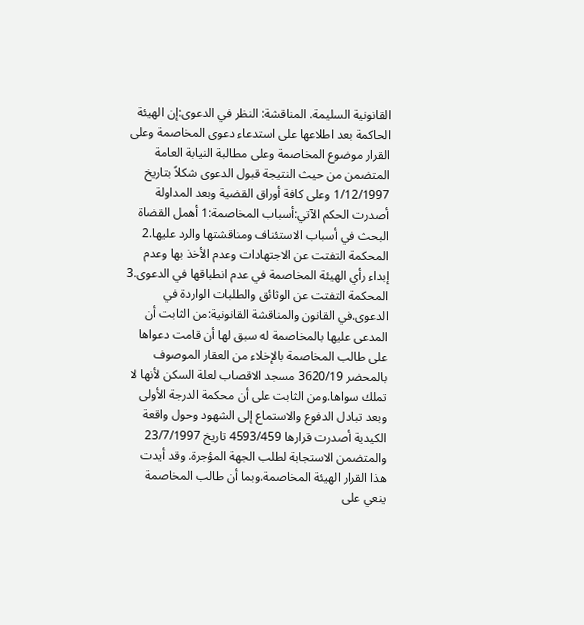القانونية السليمة. المناقشة: النظر في الدعوى:إن الهيئة الحاكمة بعد اطلاعها على استدعاء دعوى المخاصمة وعلى القرار موضوع المخاصمة وعلى مطالبة النيابة العامة المتضمن من حيث النتيجة قبول الدعوى شكلاً بتاريخ 1/12/1997 وعلى كافة أوراق القضية وبعد المداولة أصدرت الحكم الآتي:أسباب المخاصمة:1 أهمل القضاة البحث في أسباب الاستئناف ومناقشتها والرد عليها.2 المحكمة التفتت عن الاجتهادات وعدم الأخذ بها وعدم إبداء رأي الهيئة المخاصمة في عدم انطباقها في الدعوى.3 المحكمة التفتت عن الوثائق والطلبات الواردة في الدعوى.في القانون والمناقشة القانونية:من الثابت أن المدعى عليها بالمخاصمة له سبق لها أن قامت دعواها على طالب المخاصمة بالإخلاء من العقار الموصوف بالمحضر 3620/19 مسجد الاقصاب لعلة السكن لأنها لا تملك سواها.ومن الثابت على أن محكمة الدرجة الأولى وبعد تبادل الدفوع والاستماع إلى الشهود وحول واقعة الكيدية أصدرت قرارها 4593/459 تاريخ 23/7/1997 والمتضمن الاستجابة لطلب الجهة المؤجرة. وقد أيدت هذا القرار الهيئة المخاصمة.وبما أن طالب المخاصمة ينعي على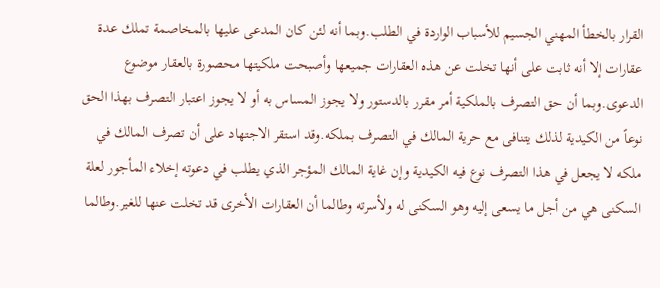القرار بالخطأ المهني الجسيم للأسباب الواردة في الطلب.وبما أنه لئن كان المدعى عليها بالمخاصمة تملك عدة عقارات إلا أنه ثابت على أنها تخلت عن هذه العقارات جميعها وأصبحت ملكيتها محصورة بالعقار موضوع الدعوى.وبما أن حق التصرف بالملكية أمر مقرر بالدستور ولا يجوز المساس به أو لا يجوز اعتبار التصرف بهذا الحق نوعاً من الكيدية لذلك يتنافى مع حرية المالك في التصرف بملكه.وقد استقر الاجتهاد على أن تصرف المالك في ملكه لا يجعل في هذا التصرف نوع فيه الكيدية وإن غاية المالك المؤجر الذي يطلب في دعوته إخلاء المأجور لعلة السكنى هي من أجل ما يسعى إليه وهو السكنى له ولأسرته وطالما أن العقارات الأخرى قد تخلت عنها للغير.وطالما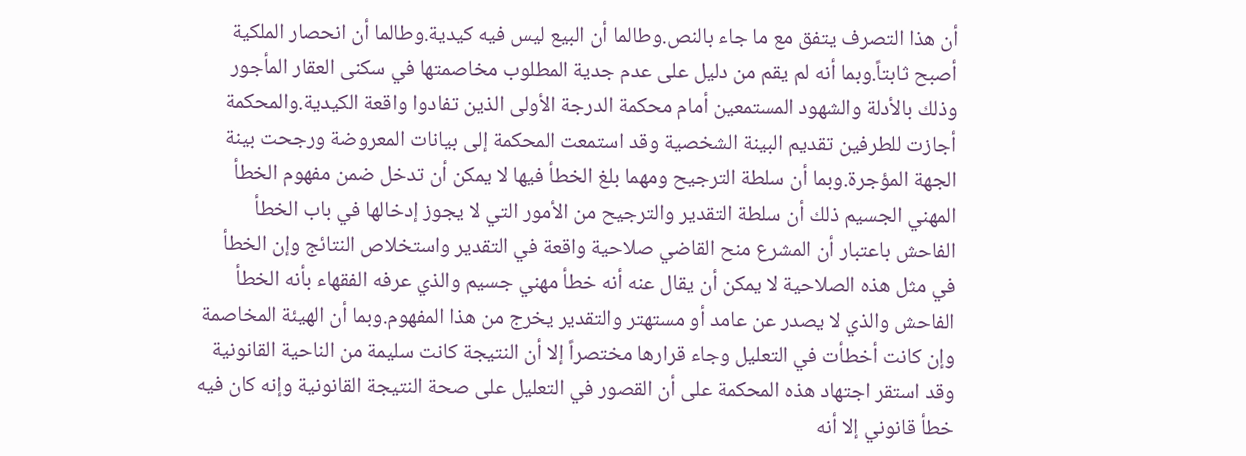أن هذا التصرف يتفق مع ما جاء بالنص.وطالما أن البيع ليس فيه كيدية.وطالما أن انحصار الملكية أصبح ثابتاً.وبما أنه لم يقم من دليل على عدم جدية المطلوب مخاصمتها في سكنى العقار المأجور وذلك بالأدلة والشهود المستمعين أمام محكمة الدرجة الأولى الذين تفادوا واقعة الكيدية.والمحكمة أجازت للطرفين تقديم البينة الشخصية وقد استمعت المحكمة إلى بيانات المعروضة ورجحت بينة الجهة المؤجرة.وبما أن سلطة الترجيح ومهما بلغ الخطأ فيها لا يمكن أن تدخل ضمن مفهوم الخطأ المهني الجسيم ذلك أن سلطة التقدير والترجيح من الأمور التي لا يجوز إدخالها في باب الخطأ الفاحش باعتبار أن المشرع منح القاضي صلاحية واقعة في التقدير واستخلاص النتائج وإن الخطأ في مثل هذه الصلاحية لا يمكن أن يقال عنه أنه خطأ مهني جسيم والذي عرفه الفقهاء بأنه الخطأ الفاحش والذي لا يصدر عن عامد أو مستهتر والتقدير يخرج من هذا المفهوم.وبما أن الهيئة المخاصمة وإن كانت أخطأت في التعليل وجاء قرارها مختصراً إلا أن النتيجة كانت سليمة من الناحية القانونية وقد استقر اجتهاد هذه المحكمة على أن القصور في التعليل على صحة النتيجة القانونية وإنه كان فيه خطأ قانوني إلا أنه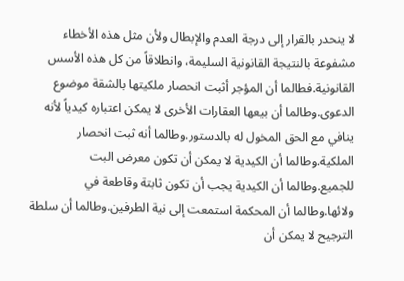لا ينحدر بالقرار إلى درجة العدم والإبطال ولأن مثل هذه الأخطاء مشفوعة بالنتيجة القانونية السليمة، وانطلاقاً من كل هذه الأسس القانونية.فطالما أن المؤجر أثبت انحصار ملكيتها بالشقة موضوع الدعوى.وطالما أن بيعها العقارات الأخرى لا يمكن اعتباره كيدياً لأنه ينافي مع الحق المخول له بالدستور.وطالما أنه ثبت انحصار الملكية.وطالما أن الكيدية لا يمكن أن تكون معرض البت للجميع.وطالما أن الكيدية يجب أن تكون ثابتة وقاطعة في ولائها.وطالما أن المحكمة استمعت إلى نية الطرفين.وطالما أن سلطة الترجيح لا يمكن أن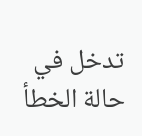تدخل في حالة الخطأ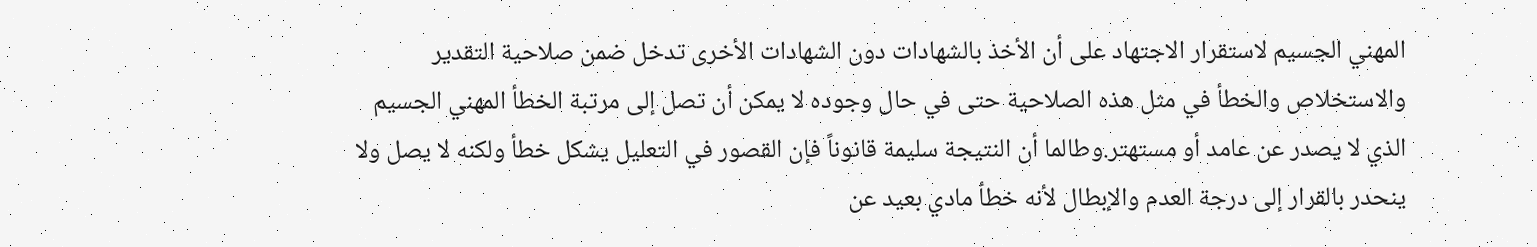المهني الجسيم لاستقرار الاجتهاد على أن الأخذ بالشهادات دون الشهادات الأخرى تدخل ضمن صلاحية التقدير والاستخلاص والخطأ في مثل هذه الصلاحية حتى في حال وجوده لا يمكن أن تصل إلى مرتبة الخطأ المهني الجسيم الذي لا يصدر عن عامد أو مستهتر.وطالما أن النتيجة سليمة قانوناً فإن القصور في التعليل يشكل خطأ ولكنه لا يصل ولا ينحدر بالقرار إلى درجة العدم والإبطال لأنه خطأ مادي بعيد عن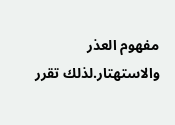مفهوم العذر والاستهتار.لذلك تقرر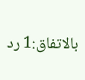بالاتفاق:1 رد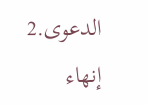الدعوى.2 إنهاء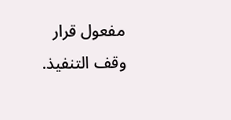مفعول قرار وقف التنفيذ.